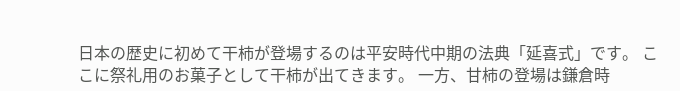日本の歴史に初めて干柿が登場するのは平安時代中期の法典「延喜式」です。 ここに祭礼用のお菓子として干柿が出てきます。 一方、甘柿の登場は鎌倉時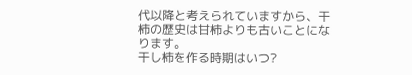代以降と考えられていますから、干柿の歴史は甘柿よりも古いことになります。
干し柿を作る時期はいつ?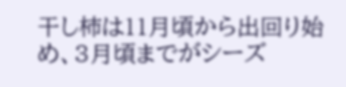干し柿は11月頃から出回り始め、3月頃までがシーズ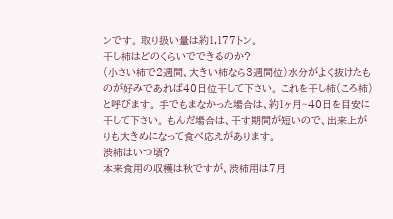ンです。 取り扱い量は約1,177トン。
干し柿はどのくらいでできるのか?
(小さい柿で2週間、大きい柿なら3週間位)水分がよく抜けたものが好みであれば40日位干して下さい。 これを干し柿(ころ柿)と呼びます。 手でもまなかった場合は、約1ヶ月~40日を目安に干して下さい。 もんだ場合は、干す期間が短いので、出来上がりも大きめになって食べ応えがあります。
渋柿はいつ頃?
本来食用の収穫は秋ですが、渋柿用は7月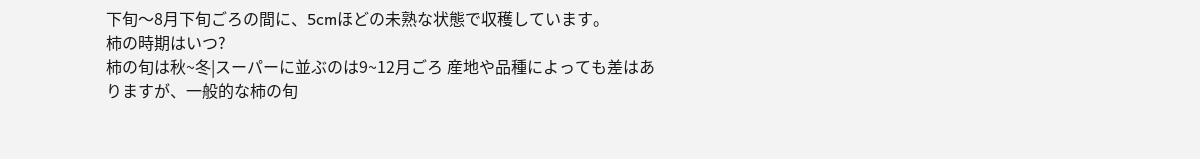下旬〜8月下旬ごろの間に、5cmほどの未熟な状態で収穫しています。
柿の時期はいつ?
柿の旬は秋~冬|スーパーに並ぶのは9~12月ごろ 産地や品種によっても差はありますが、一般的な柿の旬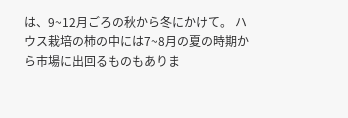は、9~12月ごろの秋から冬にかけて。 ハウス栽培の柿の中には7~8月の夏の時期から市場に出回るものもありま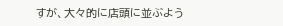すが、大々的に店頭に並ぶよう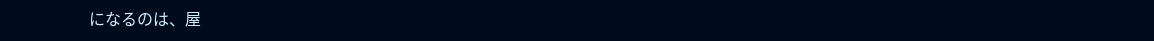になるのは、屋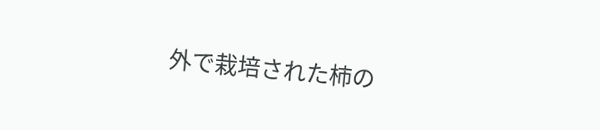外で栽培された柿の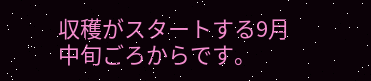収穫がスタートする9月中旬ごろからです。